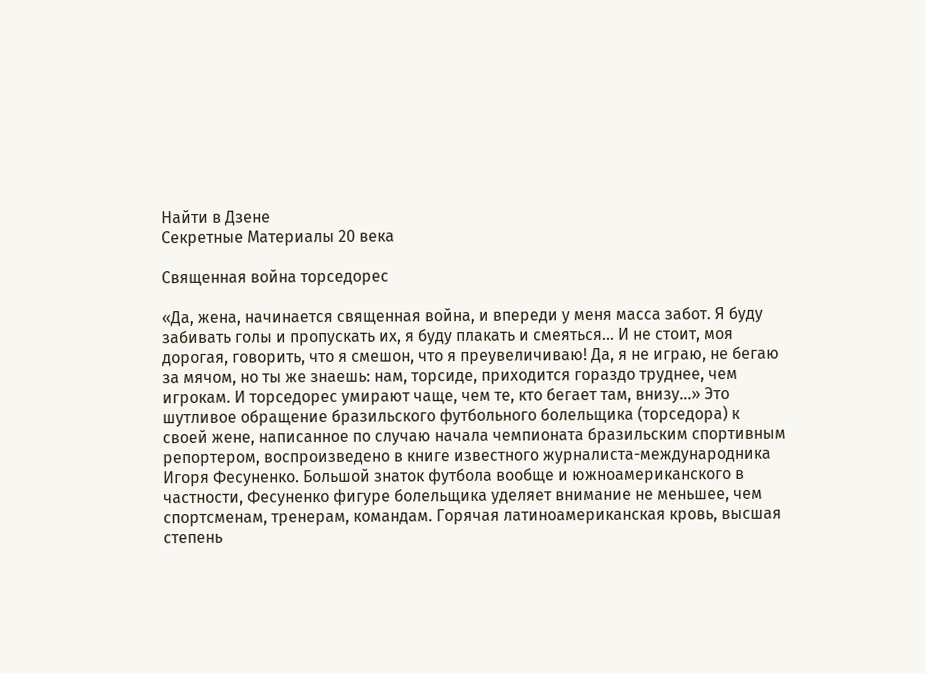Найти в Дзене
Секретные Материалы 20 века

Священная война торседорес

«Да, жена, начинается священная война, и впереди у меня масса забот. Я буду забивать голы и пропускать их, я буду плакать и смеяться... И не стоит, моя дорогая, говорить, что я смешон, что я преувеличиваю! Да, я не играю, не бегаю за мячом, но ты же знаешь: нам, торсиде, приходится гораздо труднее, чем игрокам. И торседорес умирают чаще, чем те, кто бегает там, внизу...» Это шутливое обращение бразильского футбольного болельщика (торседора) к своей жене, написанное по случаю начала чемпионата бразильским спортивным репортером, воспроизведено в книге известного журналиста-международника Игоря Фесуненко. Большой знаток футбола вообще и южноамериканского в частности, Фесуненко фигуре болельщика уделяет внимание не меньшее, чем спортсменам, тренерам, командам. Горячая латиноамериканская кровь, высшая степень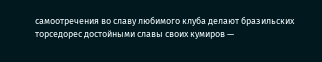самоотречения во славу любимого клуба делают бразильских торседорес достойными славы своих кумиров —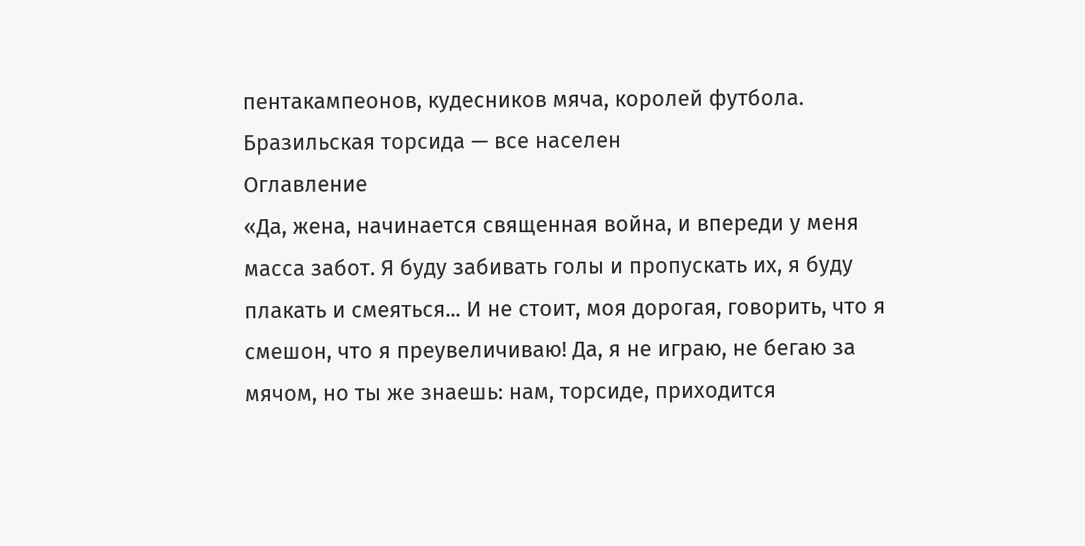пентакампеонов, кудесников мяча, королей футбола. Бразильская торсида — все населен
Оглавление
«Да, жена, начинается священная война, и впереди у меня масса забот. Я буду забивать голы и пропускать их, я буду плакать и смеяться... И не стоит, моя дорогая, говорить, что я смешон, что я преувеличиваю! Да, я не играю, не бегаю за мячом, но ты же знаешь: нам, торсиде, приходится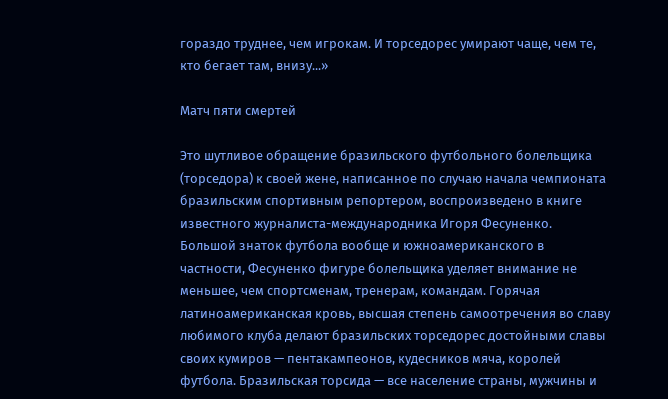гораздо труднее, чем игрокам. И торседорес умирают чаще, чем те, кто бегает там, внизу...»

Матч пяти смертей

Это шутливое обращение бразильского футбольного болельщика (торседора) к своей жене, написанное по случаю начала чемпионата бразильским спортивным репортером, воспроизведено в книге известного журналиста-международника Игоря Фесуненко. Большой знаток футбола вообще и южноамериканского в частности, Фесуненко фигуре болельщика уделяет внимание не меньшее, чем спортсменам, тренерам, командам. Горячая латиноамериканская кровь, высшая степень самоотречения во славу любимого клуба делают бразильских торседорес достойными славы своих кумиров — пентакампеонов, кудесников мяча, королей футбола. Бразильская торсида — все население страны, мужчины и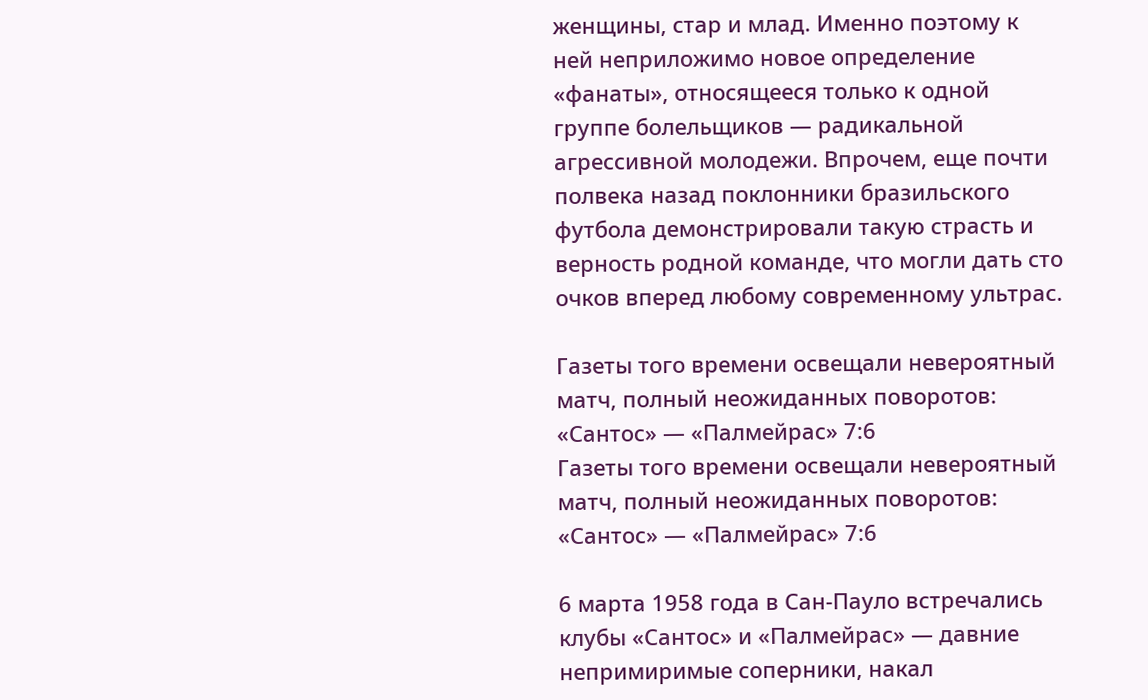женщины, стар и млад. Именно поэтому к ней неприложимо новое определение «фанаты», относящееся только к одной группе болельщиков — радикальной агрессивной молодежи. Впрочем, еще почти полвека назад поклонники бразильского футбола демонстрировали такую страсть и верность родной команде, что могли дать сто очков вперед любому современному ультрас.

Газеты того времени освещали невероятный матч, полный неожиданных поворотов: «Сантос» — «Палмейрас» 7:6
Газеты того времени освещали невероятный матч, полный неожиданных поворотов: «Сантос» — «Палмейрас» 7:6

6 марта 1958 года в Сан-Пауло встречались клубы «Сантос» и «Палмейрас» — давние непримиримые соперники, накал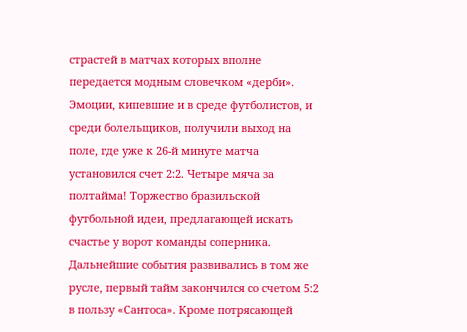страстей в матчах которых вполне передается модным словечком «дерби». Эмоции, кипевшие и в среде футболистов, и среди болельщиков, получили выход на поле, где уже к 26-й минуте матча установился счет 2:2. Четыре мяча за полтайма! Торжество бразильской футбольной идеи, предлагающей искать счастье у ворот команды соперника. Дальнейшие события развивались в том же русле, первый тайм закончился со счетом 5:2 в пользу «Сантоса». Кроме потрясающей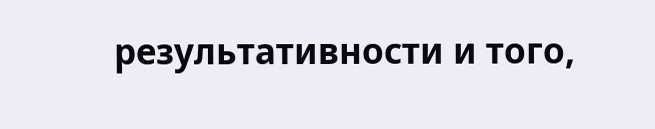результативности и того,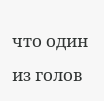что один из голов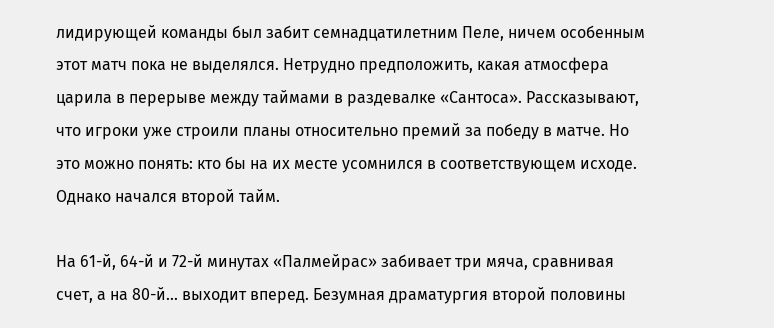лидирующей команды был забит семнадцатилетним Пеле, ничем особенным этот матч пока не выделялся. Нетрудно предположить, какая атмосфера царила в перерыве между таймами в раздевалке «Сантоса». Рассказывают, что игроки уже строили планы относительно премий за победу в матче. Но это можно понять: кто бы на их месте усомнился в соответствующем исходе. Однако начался второй тайм.

На 61-й, 64-й и 72-й минутах «Палмейрас» забивает три мяча, сравнивая счет, а на 80-й... выходит вперед. Безумная драматургия второй половины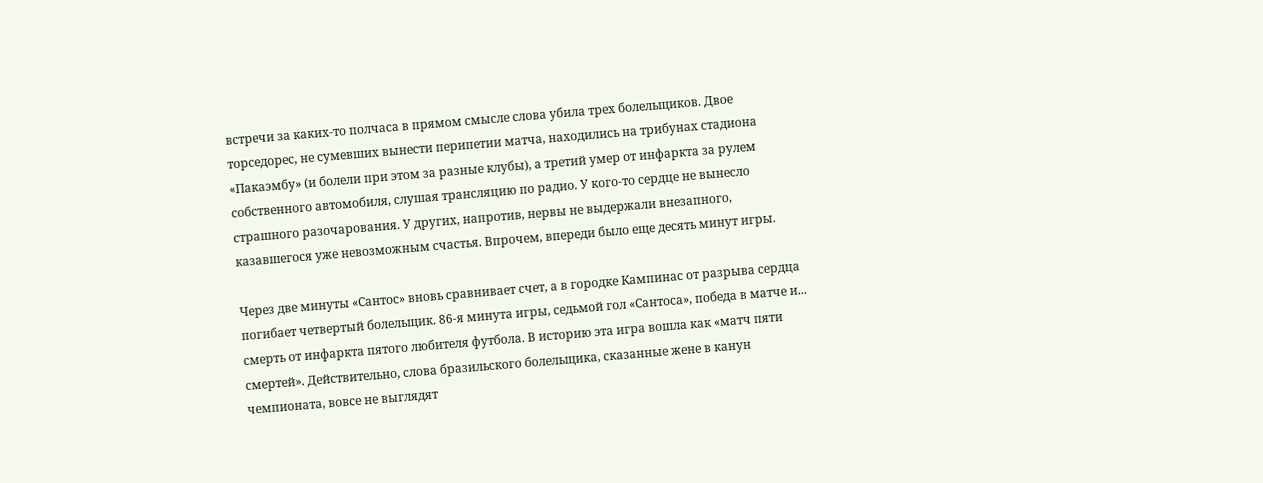встречи за каких-то полчаса в прямом смысле слова убила трех болельщиков. Двое торседорес, не сумевших вынести перипетии матча, находились на трибунах стадиона «Пакаэмбу» (и болели при этом за разные клубы), а третий умер от инфаркта за рулем собственного автомобиля, слушая трансляцию по радио. У кого-то сердце не вынесло страшного разочарования. У других, напротив, нервы не выдержали внезапного, казавшегося уже невозможным счастья. Впрочем, впереди было еще десять минут игры.

Через две минуты «Сантос» вновь сравнивает счет, а в городке Кампинас от разрыва сердца погибает четвертый болельщик. 86-я минута игры, седьмой гол «Сантоса», победа в матче и... смерть от инфаркта пятого любителя футбола. В историю эта игра вошла как «матч пяти смертей». Действительно, слова бразильского болельщика, сказанные жене в канун чемпионата, вовсе не выглядят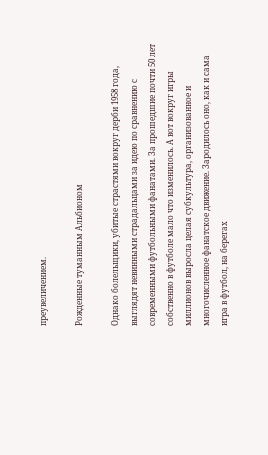преувеличением.

Рожденные туманным Альбионом

Однако болельщики, убитые страстями вокруг дерби 1958 года, выглядят невинными страдальцами за идею по сравнению с современными футбольными фанатами. За прошедшие почти 50 лет собственно в футболе мало что изменилось. А вот вокруг игры миллионов выросла целая субкультура, организованное и многочисленное фанатское движение. Зародилось оно, как и сама игра в футбол, на берегах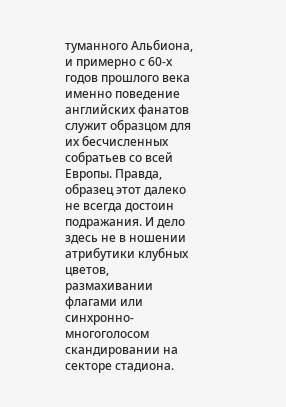туманного Альбиона, и примерно с 60-х годов прошлого века именно поведение английских фанатов служит образцом для их бесчисленных собратьев со всей Европы. Правда, образец этот далеко не всегда достоин подражания. И дело здесь не в ношении атрибутики клубных цветов, размахивании флагами или синхронно-многоголосом скандировании на секторе стадиона.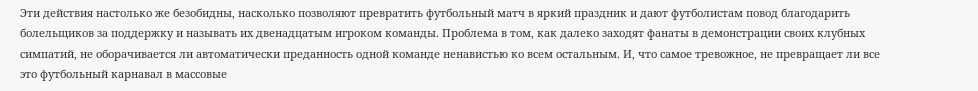Эти действия настолько же безобидны, насколько позволяют превратить футбольный матч в яркий праздник и дают футболистам повод благодарить болельщиков за поддержку и называть их двенадцатым игроком команды. Проблема в том, как далеко заходят фанаты в демонстрации своих клубных симпатий, не оборачивается ли автоматически преданность одной команде ненавистью ко всем остальным. И, что самое тревожное, не превращает ли все это футбольный карнавал в массовые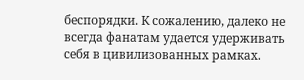беспорядки. К сожалению, далеко не всегда фанатам удается удерживать себя в цивилизованных рамках.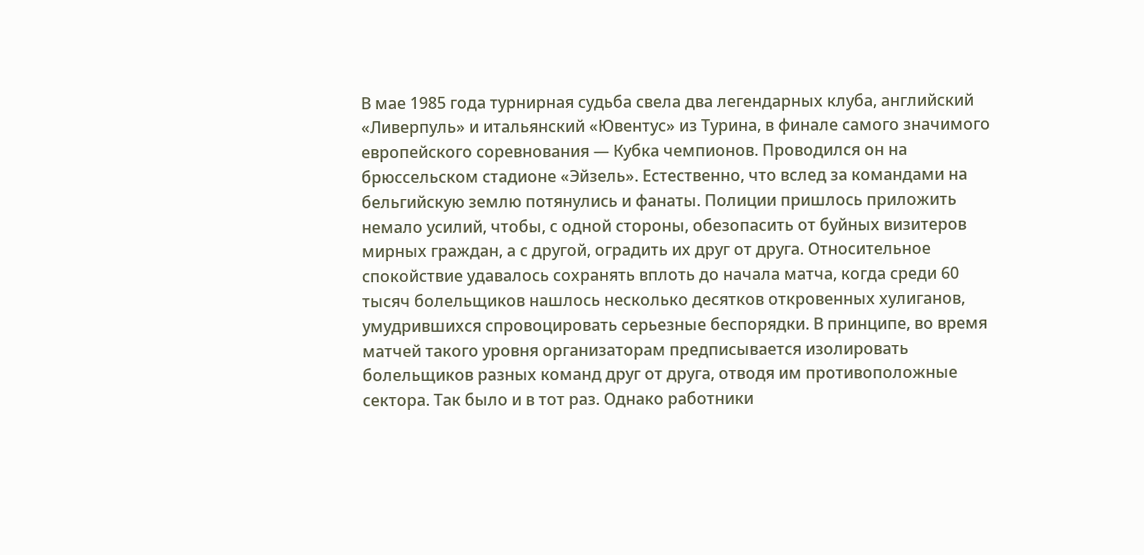В мае 1985 года турнирная судьба свела два легендарных клуба, английский «Ливерпуль» и итальянский «Ювентус» из Турина, в финале самого значимого европейского соревнования — Кубка чемпионов. Проводился он на брюссельском стадионе «Эйзель». Естественно, что вслед за командами на бельгийскую землю потянулись и фанаты. Полиции пришлось приложить немало усилий, чтобы, с одной стороны, обезопасить от буйных визитеров мирных граждан, а с другой, оградить их друг от друга. Относительное спокойствие удавалось сохранять вплоть до начала матча, когда среди 60 тысяч болельщиков нашлось несколько десятков откровенных хулиганов, умудрившихся спровоцировать серьезные беспорядки. В принципе, во время матчей такого уровня организаторам предписывается изолировать болельщиков разных команд друг от друга, отводя им противоположные сектора. Так было и в тот раз. Однако работники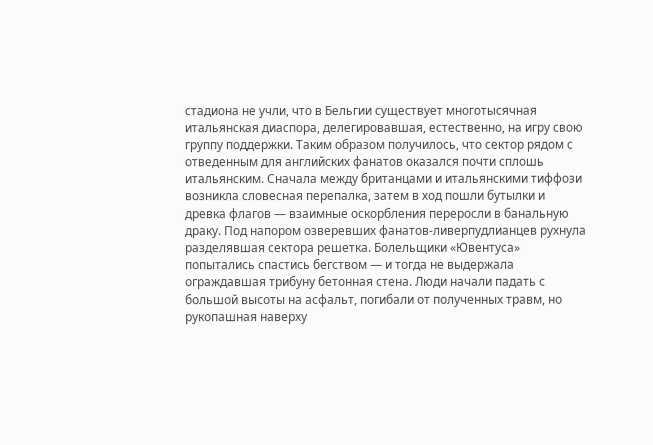стадиона не учли, что в Бельгии существует многотысячная итальянская диаспора, делегировавшая, естественно, на игру свою группу поддержки. Таким образом получилось, что сектор рядом с отведенным для английских фанатов оказался почти сплошь итальянским. Сначала между британцами и итальянскими тиффози возникла словесная перепалка, затем в ход пошли бутылки и древка флагов — взаимные оскорбления переросли в банальную драку. Под напором озверевших фанатов-ливерпудлианцев рухнула разделявшая сектора решетка. Болельщики «Ювентуса» попытались спастись бегством — и тогда не выдержала ограждавшая трибуну бетонная стена. Люди начали падать с большой высоты на асфальт, погибали от полученных травм, но рукопашная наверху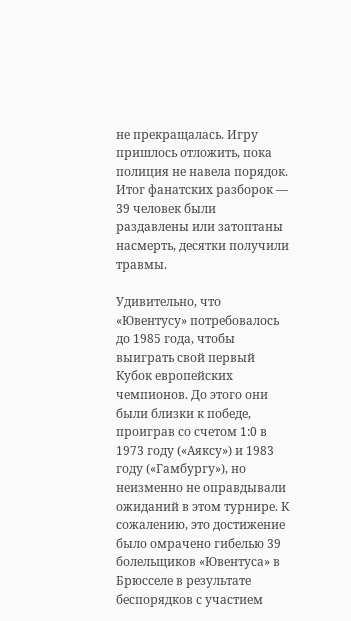не прекращалась. Игру пришлось отложить, пока полиция не навела порядок. Итог фанатских разборок — 39 человек были раздавлены или затоптаны насмерть, десятки получили травмы.

Удивительно, что «Ювентусу» потребовалось до 1985 года, чтобы выиграть свой первый Кубок европейских чемпионов. До этого они были близки к победе, проиграв со счетом 1:0 в 1973 году («Аяксу») и 1983 году («Гамбургу»), но неизменно не оправдывали ожиданий в этом турнире. К сожалению, это достижение было омрачено гибелью 39 болельщиков «Ювентуса» в Брюсселе в результате беспорядков с участием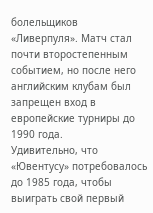болельщиков «Ливерпуля». Матч стал почти второстепенным событием, но после него английским клубам был запрещен вход в европейские турниры до 1990 года.
Удивительно, что «Ювентусу» потребовалось до 1985 года, чтобы выиграть свой первый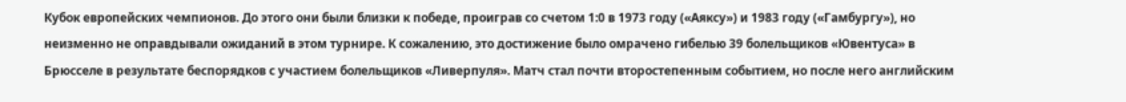Кубок европейских чемпионов. До этого они были близки к победе, проиграв со счетом 1:0 в 1973 году («Аяксу») и 1983 году («Гамбургу»), но неизменно не оправдывали ожиданий в этом турнире. К сожалению, это достижение было омрачено гибелью 39 болельщиков «Ювентуса» в Брюсселе в результате беспорядков с участием болельщиков «Ливерпуля». Матч стал почти второстепенным событием, но после него английским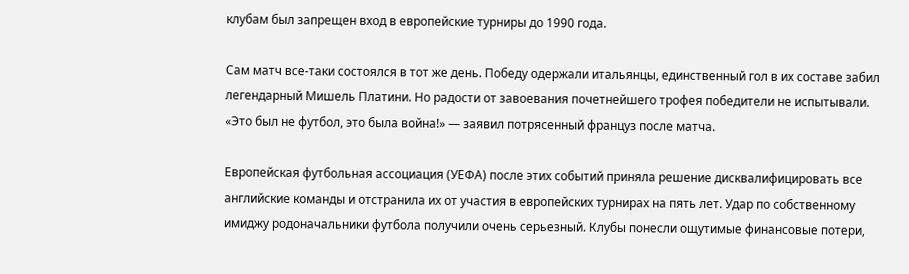клубам был запрещен вход в европейские турниры до 1990 года.

Сам матч все-таки состоялся в тот же день. Победу одержали итальянцы, единственный гол в их составе забил легендарный Мишель Платини. Но радости от завоевания почетнейшего трофея победители не испытывали. «Это был не футбол, это была война!» — заявил потрясенный француз после матча.

Европейская футбольная ассоциация (УЕФА) после этих событий приняла решение дисквалифицировать все английские команды и отстранила их от участия в европейских турнирах на пять лет. Удар по собственному имиджу родоначальники футбола получили очень серьезный. Клубы понесли ощутимые финансовые потери,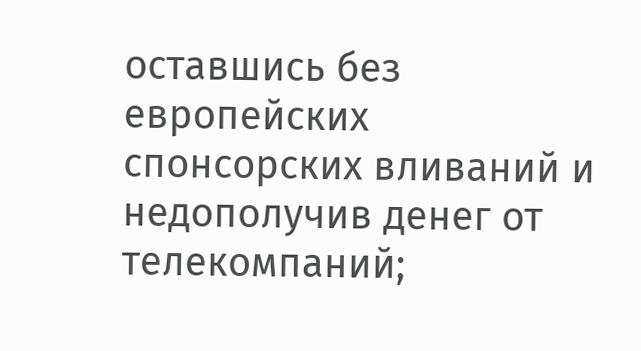оставшись без европейских спонсорских вливаний и недополучив денег от телекомпаний;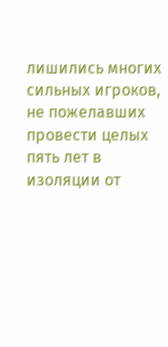лишились многих сильных игроков, не пожелавших провести целых пять лет в изоляции от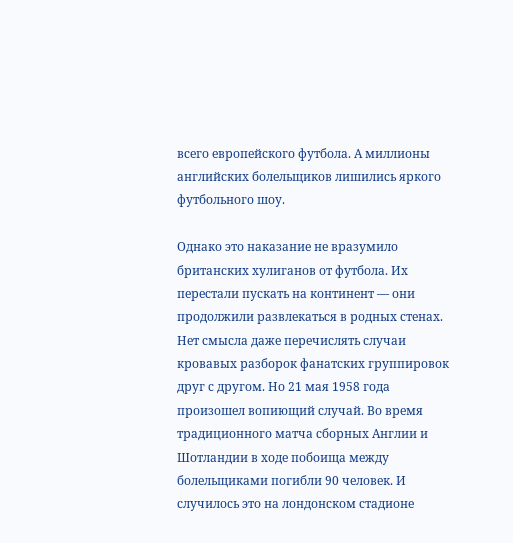всего европейского футбола. А миллионы английских болельщиков лишились яркого футбольного шоу.

Однако это наказание не вразумило британских хулиганов от футбола. Их перестали пускать на континент — они продолжили развлекаться в родных стенах. Нет смысла даже перечислять случаи кровавых разборок фанатских группировок друг с другом. Но 21 мая 1958 года произошел вопиющий случай. Во время традиционного матча сборных Англии и Шотландии в ходе побоища между болельщиками погибли 90 человек. И случилось это на лондонском стадионе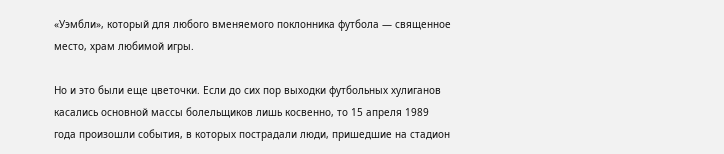«Уэмбли», который для любого вменяемого поклонника футбола — священное место, храм любимой игры.

Но и это были еще цветочки. Если до сих пор выходки футбольных хулиганов касались основной массы болельщиков лишь косвенно, то 15 апреля 1989 года произошли события, в которых пострадали люди, пришедшие на стадион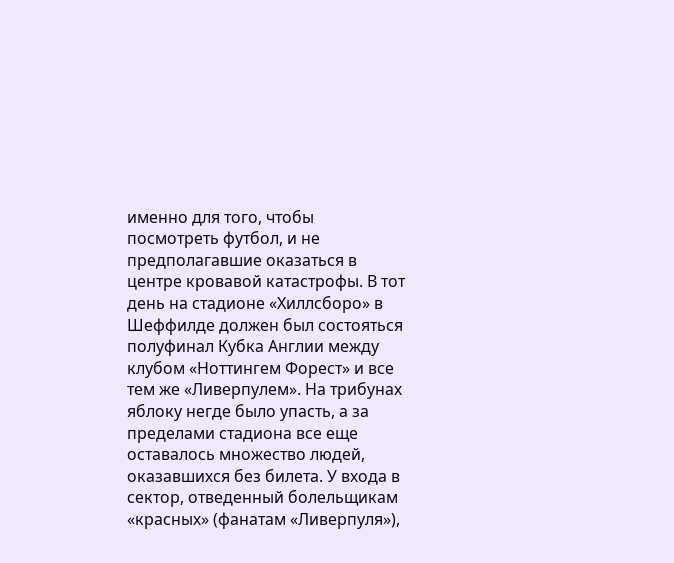именно для того, чтобы посмотреть футбол, и не предполагавшие оказаться в центре кровавой катастрофы. В тот день на стадионе «Хиллсборо» в Шеффилде должен был состояться полуфинал Кубка Англии между клубом «Ноттингем Форест» и все тем же «Ливерпулем». На трибунах яблоку негде было упасть, а за пределами стадиона все еще оставалось множество людей, оказавшихся без билета. У входа в сектор, отведенный болельщикам «красных» (фанатам «Ливерпуля»),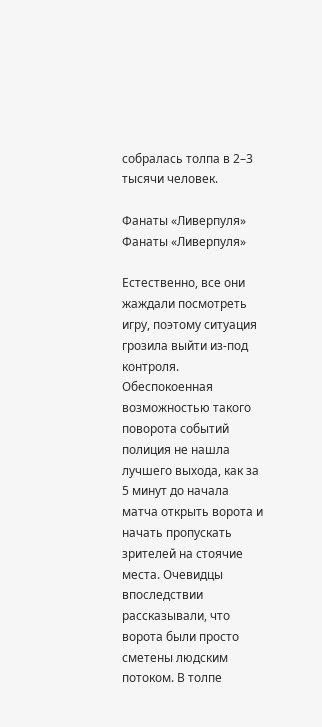собралась толпа в 2–3 тысячи человек.

Фанаты «Ливерпуля»
Фанаты «Ливерпуля»

Естественно, все они жаждали посмотреть игру, поэтому ситуация грозила выйти из-под контроля. Обеспокоенная возможностью такого поворота событий полиция не нашла лучшего выхода, как за 5 минут до начала матча открыть ворота и начать пропускать зрителей на стоячие места. Очевидцы впоследствии рассказывали, что ворота были просто сметены людским потоком. В толпе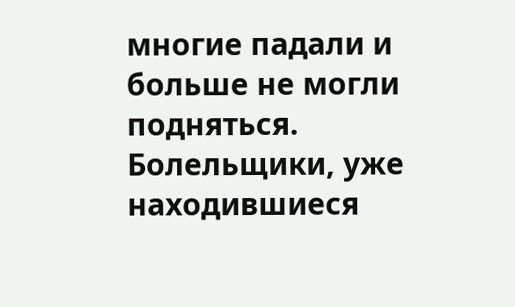многие падали и больше не могли подняться. Болельщики, уже находившиеся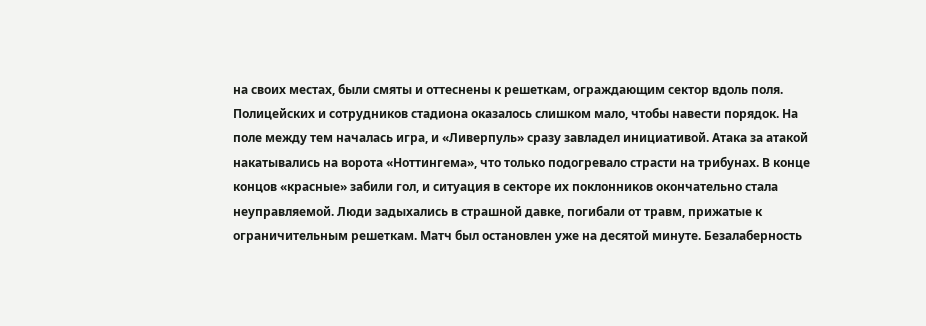на своих местах, были смяты и оттеснены к решеткам, ограждающим сектор вдоль поля. Полицейских и сотрудников стадиона оказалось слишком мало, чтобы навести порядок. На поле между тем началась игра, и «Ливерпуль» сразу завладел инициативой. Атака за атакой накатывались на ворота «Ноттингема», что только подогревало страсти на трибунах. В конце концов «красные» забили гол, и ситуация в секторе их поклонников окончательно стала неуправляемой. Люди задыхались в страшной давке, погибали от травм, прижатые к ограничительным решеткам. Матч был остановлен уже на десятой минуте. Безалаберность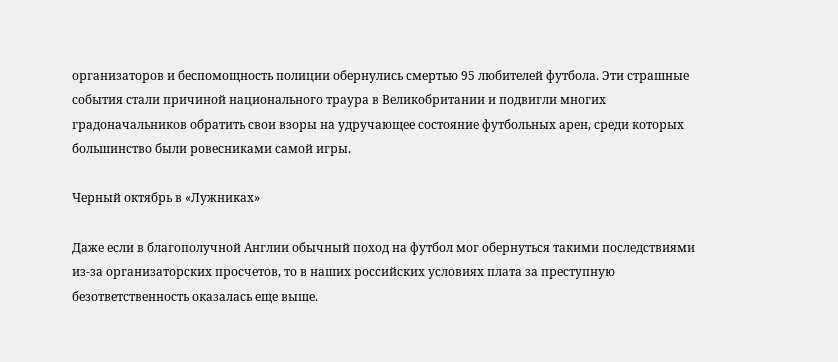организаторов и беспомощность полиции обернулись смертью 95 любителей футбола. Эти страшные события стали причиной национального траура в Великобритании и подвигли многих градоначальников обратить свои взоры на удручающее состояние футбольных арен, среди которых большинство были ровесниками самой игры.

Черный октябрь в «Лужниках»

Даже если в благополучной Англии обычный поход на футбол мог обернуться такими последствиями из-за организаторских просчетов, то в наших российских условиях плата за преступную безответственность оказалась еще выше.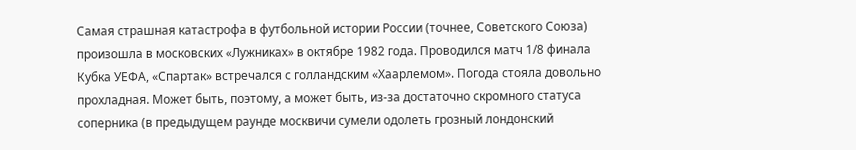Самая страшная катастрофа в футбольной истории России (точнее, Советского Союза) произошла в московских «Лужниках» в октябре 1982 года. Проводился матч 1/8 финала Кубка УЕФА, «Спартак» встречался с голландским «Хаарлемом». Погода стояла довольно прохладная. Может быть, поэтому, а может быть, из-за достаточно скромного статуса соперника (в предыдущем раунде москвичи сумели одолеть грозный лондонский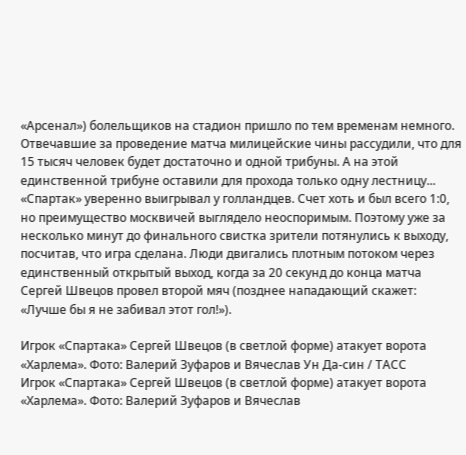«Арсенал») болельщиков на стадион пришло по тем временам немного. Отвечавшие за проведение матча милицейские чины рассудили, что для 15 тысяч человек будет достаточно и одной трибуны. А на этой единственной трибуне оставили для прохода только одну лестницу... «Спартак» уверенно выигрывал у голландцев. Счет хоть и был всего 1:0, но преимущество москвичей выглядело неоспоримым. Поэтому уже за несколько минут до финального свистка зрители потянулись к выходу, посчитав, что игра сделана. Люди двигались плотным потоком через единственный открытый выход, когда за 20 секунд до конца матча Сергей Швецов провел второй мяч (позднее нападающий скажет: «Лучше бы я не забивал этот гол!»).

Игрок «Спартака» Сергей Швецов (в светлой форме) атакует ворота «Харлема». Фото: Валерий Зуфаров и Вячеслав Ун Да-син / ТАСС
Игрок «Спартака» Сергей Швецов (в светлой форме) атакует ворота «Харлема». Фото: Валерий Зуфаров и Вячеслав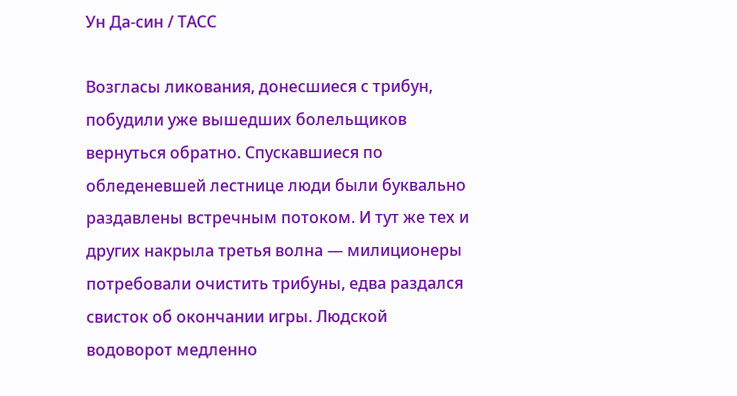Ун Да-син / ТАСС

Возгласы ликования, донесшиеся с трибун, побудили уже вышедших болельщиков вернуться обратно. Спускавшиеся по обледеневшей лестнице люди были буквально раздавлены встречным потоком. И тут же тех и других накрыла третья волна — милиционеры потребовали очистить трибуны, едва раздался свисток об окончании игры. Людской водоворот медленно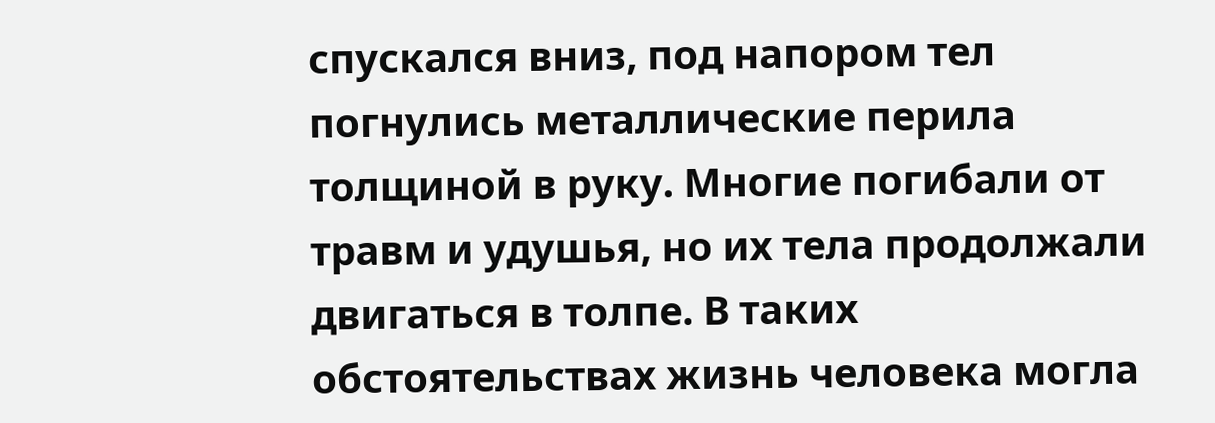спускался вниз, под напором тел погнулись металлические перила толщиной в руку. Многие погибали от травм и удушья, но их тела продолжали двигаться в толпе. В таких обстоятельствах жизнь человека могла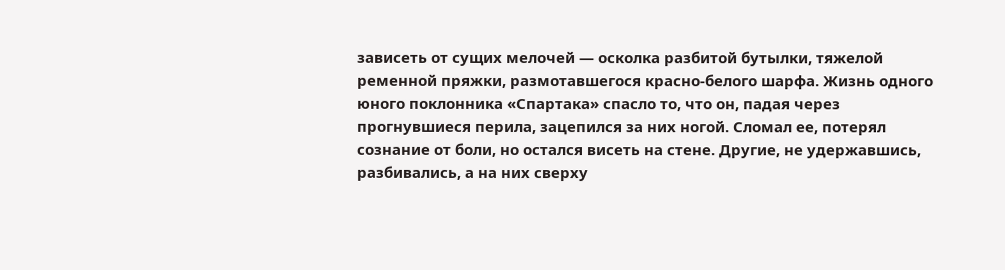зависеть от сущих мелочей — осколка разбитой бутылки, тяжелой ременной пряжки, размотавшегося красно-белого шарфа. Жизнь одного юного поклонника «Спартака» спасло то, что он, падая через прогнувшиеся перила, зацепился за них ногой. Сломал ее, потерял сознание от боли, но остался висеть на стене. Другие, не удержавшись, разбивались, а на них сверху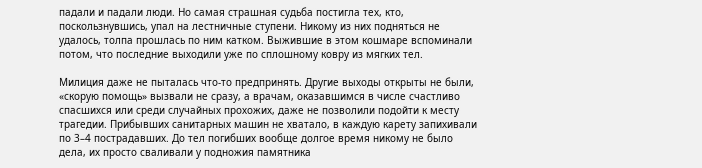падали и падали люди. Но самая страшная судьба постигла тех, кто, поскользнувшись, упал на лестничные ступени. Никому из них подняться не удалось, толпа прошлась по ним катком. Выжившие в этом кошмаре вспоминали потом, что последние выходили уже по сплошному ковру из мягких тел.

Милиция даже не пыталась что-то предпринять. Другие выходы открыты не были, «скорую помощь» вызвали не сразу, а врачам, оказавшимся в числе счастливо спасшихся или среди случайных прохожих, даже не позволили подойти к месту трагедии. Прибывших санитарных машин не хватало, в каждую карету запихивали по 3–4 пострадавших. До тел погибших вообще долгое время никому не было дела, их просто сваливали у подножия памятника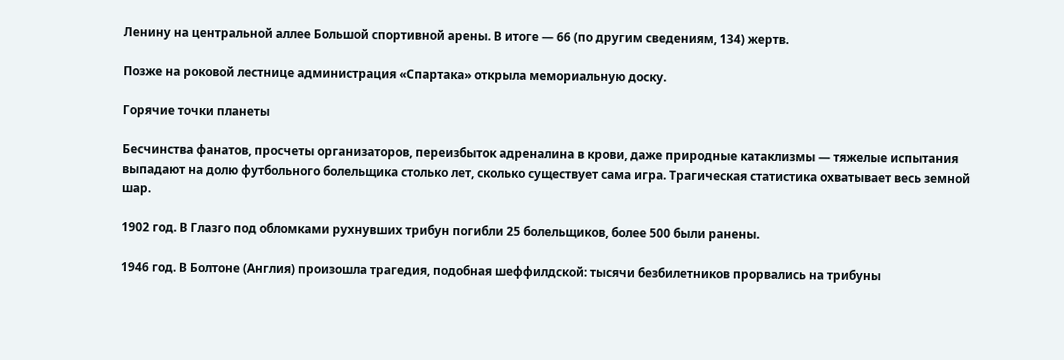Ленину на центральной аллее Большой спортивной арены. В итоге — 66 (по другим сведениям, 134) жертв.

Позже на роковой лестнице администрация «Спартака» открыла мемориальную доску.

Горячие точки планеты

Бесчинства фанатов, просчеты организаторов, переизбыток адреналина в крови, даже природные катаклизмы — тяжелые испытания выпадают на долю футбольного болельщика столько лет, сколько существует сама игра. Трагическая статистика охватывает весь земной шар.

1902 год. В Глазго под обломками рухнувших трибун погибли 25 болельщиков, более 500 были ранены.

1946 год. В Болтоне (Англия) произошла трагедия, подобная шеффилдской: тысячи безбилетников прорвались на трибуны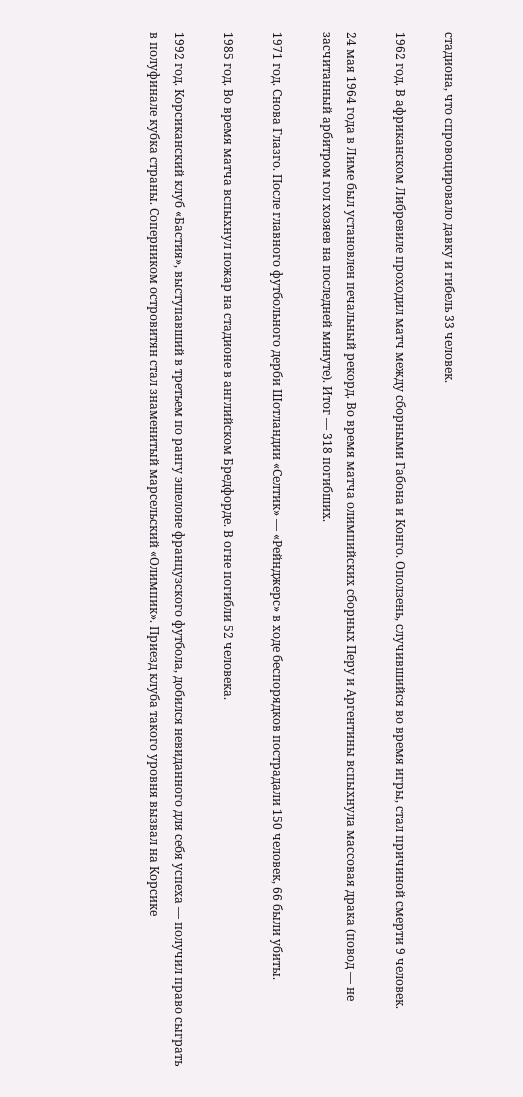стадиона, что спровоцировало давку и гибель 33 человек.

1962 год. В африканском Либревиле проходил матч между сборными Габона и Конго. Оползень, случившийся во время игры, стал причиной смерти 9 человек.

24 мая 1964 года в Лиме был установлен печальный рекорд. Во время матча олимпийских сборных Перу и Аргентины вспыхнула массовая драка (повод — не засчитанный арбитром гол хозяев на последней минуте). Итог — 318 погибших.

1971 год. Снова Глазго. После главного футбольного дерби Шотландии «Селтик» — «Рейнджерс» в ходе беспорядков пострадали 150 человек, 66 были убиты.

1985 год. Во время матча вспыхнул пожар на стадионе в английском Бредфорде. В огне погибли 52 человека.

1992 год. Корсиканский клуб «Бастия», выступавший в третьем по рангу эшелоне французского футбола, добился невиданного для себя успеха — получил право сыграть в полуфинале кубка страны. Соперником островитян стал знаменитый марсельский «Олимпик». Приезд клуба такого уровня вызвал на Корсике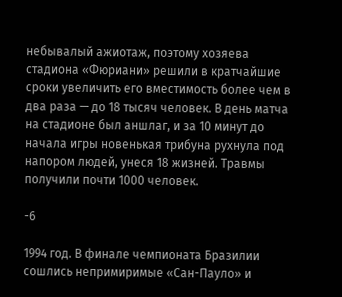небывалый ажиотаж, поэтому хозяева стадиона «Фюриани» решили в кратчайшие сроки увеличить его вместимость более чем в два раза — до 18 тысяч человек. В день матча на стадионе был аншлаг, и за 10 минут до начала игры новенькая трибуна рухнула под напором людей, унеся 18 жизней. Травмы получили почти 1000 человек.

-6

1994 год. В финале чемпионата Бразилии сошлись непримиримые «Сан-Пауло» и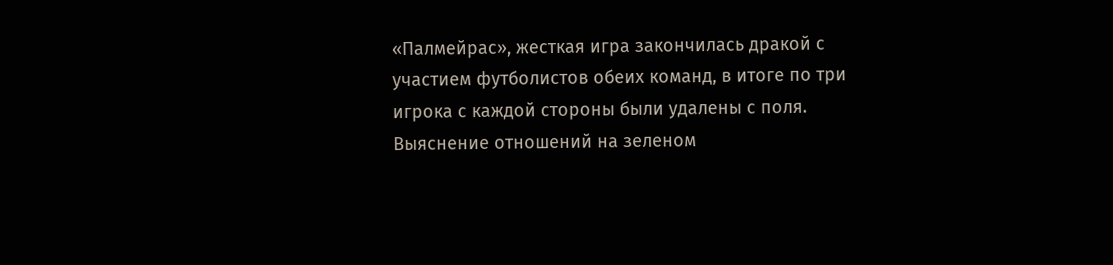«Палмейрас», жесткая игра закончилась дракой с участием футболистов обеих команд, в итоге по три игрока с каждой стороны были удалены с поля. Выяснение отношений на зеленом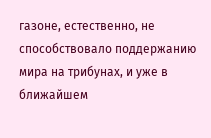газоне, естественно, не способствовало поддержанию мира на трибунах, и уже в ближайшем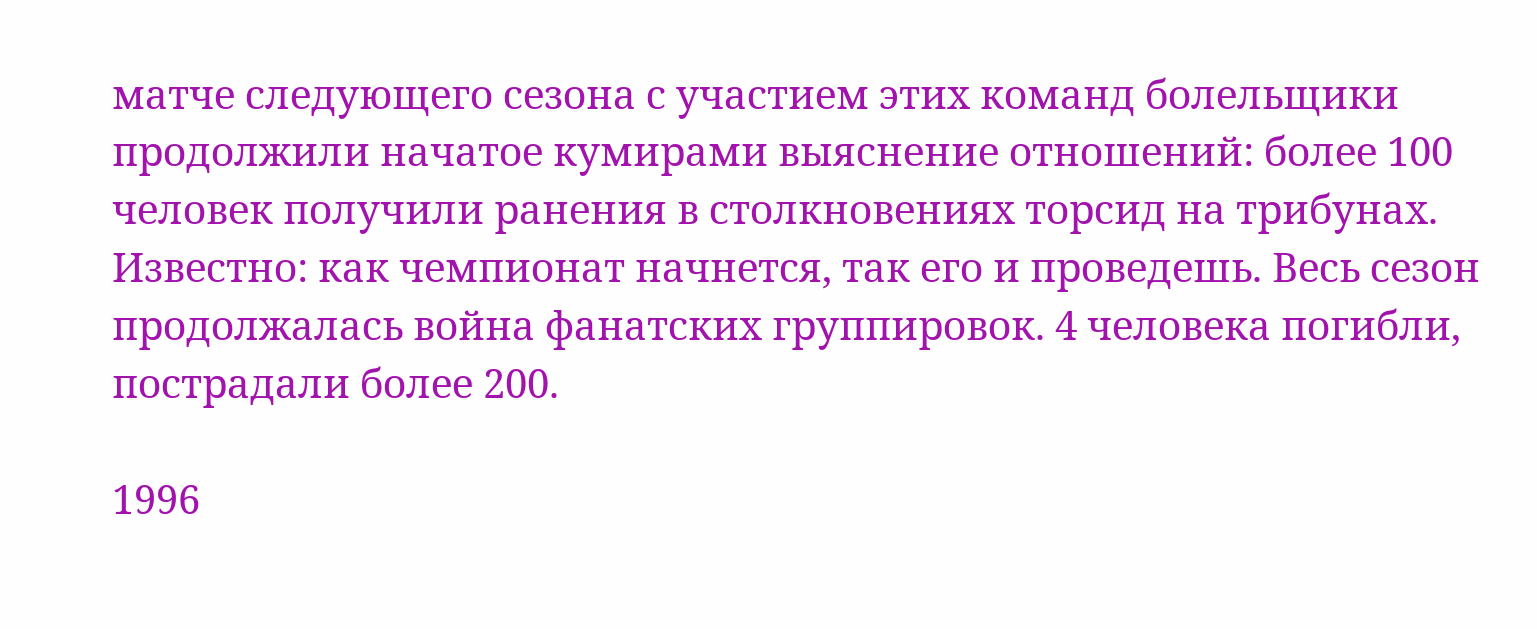матче следующего сезона с участием этих команд болельщики продолжили начатое кумирами выяснение отношений: более 100 человек получили ранения в столкновениях торсид на трибунах. Известно: как чемпионат начнется, так его и проведешь. Весь сезон продолжалась война фанатских группировок. 4 человека погибли, пострадали более 200.

1996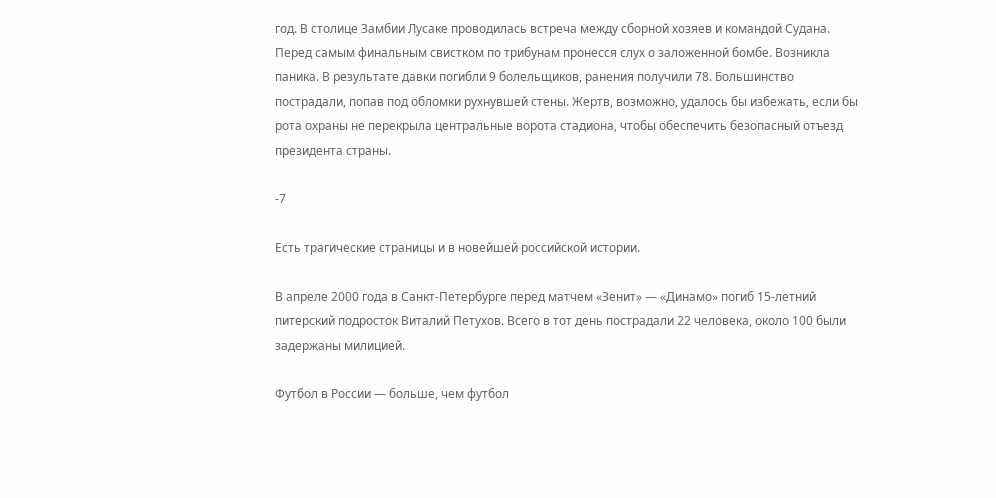год. В столице Замбии Лусаке проводилась встреча между сборной хозяев и командой Судана. Перед самым финальным свистком по трибунам пронесся слух о заложенной бомбе. Возникла паника. В результате давки погибли 9 болельщиков, ранения получили 78. Большинство пострадали, попав под обломки рухнувшей стены. Жертв, возможно, удалось бы избежать, если бы рота охраны не перекрыла центральные ворота стадиона, чтобы обеспечить безопасный отъезд президента страны.

-7

Есть трагические страницы и в новейшей российской истории.

В апреле 2000 года в Санкт-Петербурге перед матчем «Зенит» — «Динамо» погиб 15-летний питерский подросток Виталий Петухов. Всего в тот день пострадали 22 человека, около 100 были задержаны милицией.

Футбол в России — больше, чем футбол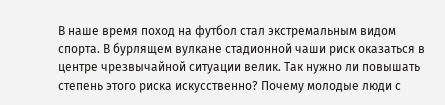В наше время поход на футбол стал экстремальным видом спорта. В бурлящем вулкане стадионной чаши риск оказаться в центре чрезвычайной ситуации велик. Так нужно ли повышать степень этого риска искусственно? Почему молодые люди с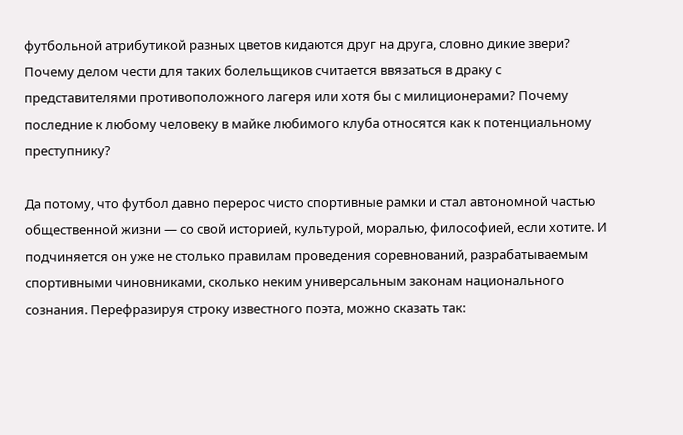футбольной атрибутикой разных цветов кидаются друг на друга, словно дикие звери? Почему делом чести для таких болельщиков считается ввязаться в драку с представителями противоположного лагеря или хотя бы с милиционерами? Почему последние к любому человеку в майке любимого клуба относятся как к потенциальному преступнику?

Да потому, что футбол давно перерос чисто спортивные рамки и стал автономной частью общественной жизни — со свой историей, культурой, моралью, философией, если хотите. И подчиняется он уже не столько правилам проведения соревнований, разрабатываемым спортивными чиновниками, сколько неким универсальным законам национального сознания. Перефразируя строку известного поэта, можно сказать так: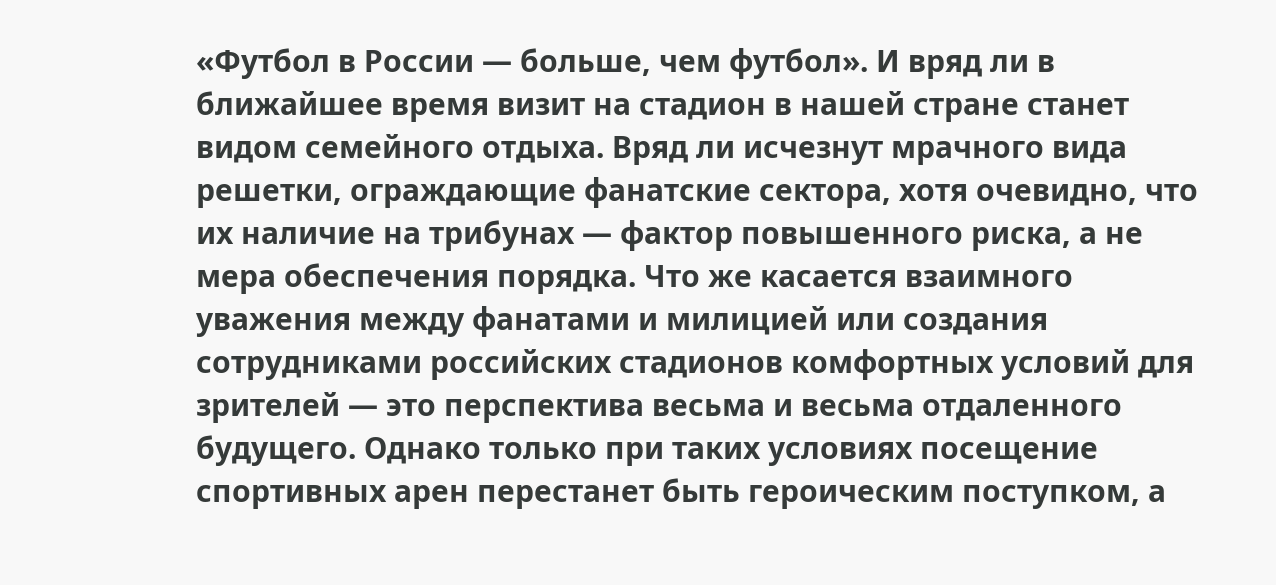«Футбол в России — больше, чем футбол». И вряд ли в ближайшее время визит на стадион в нашей стране станет видом семейного отдыха. Вряд ли исчезнут мрачного вида решетки, ограждающие фанатские сектора, хотя очевидно, что их наличие на трибунах — фактор повышенного риска, а не мера обеспечения порядка. Что же касается взаимного уважения между фанатами и милицией или создания сотрудниками российских стадионов комфортных условий для зрителей — это перспектива весьма и весьма отдаленного будущего. Однако только при таких условиях посещение спортивных арен перестанет быть героическим поступком, а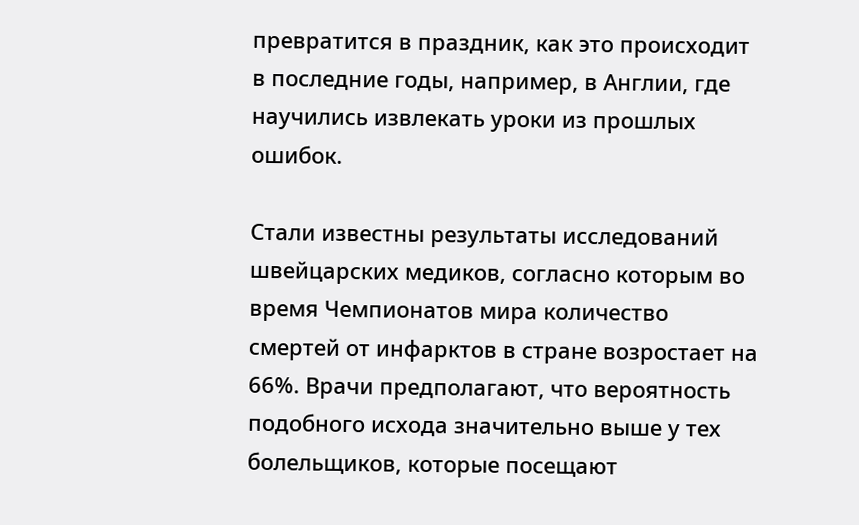превратится в праздник, как это происходит в последние годы, например, в Англии, где научились извлекать уроки из прошлых ошибок.

Стали известны результаты исследований швейцарских медиков, согласно которым во время Чемпионатов мира количество смертей от инфарктов в стране возростает на 66%. Врачи предполагают, что вероятность подобного исхода значительно выше у тех болельщиков, которые посещают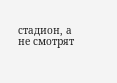стадион, а не смотрят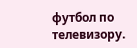футбол по телевизору.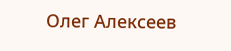Олег Алексеев